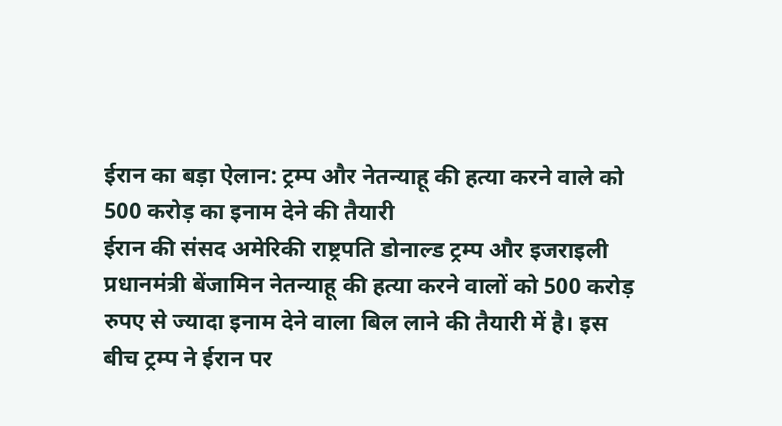ईरान का बड़ा ऐलान: ट्रम्प और नेतन्याहू की हत्या करने वाले को 500 करोड़ का इनाम देने की तैयारी
ईरान की संसद अमेरिकी राष्ट्रपति डोनाल्ड ट्रम्प और इजराइली प्रधानमंत्री बेंजामिन नेतन्याहू की हत्या करने वालों को 500 करोड़ रुपए से ज्यादा इनाम देने वाला बिल लाने की तैयारी में है। इस बीच ट्रम्प ने ईरान पर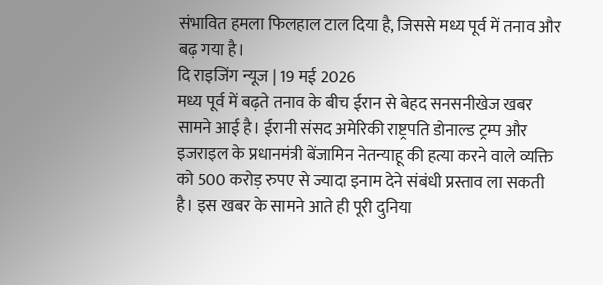संभावित हमला फिलहाल टाल दिया है, जिससे मध्य पूर्व में तनाव और बढ़ गया है।
दि राइजिंग न्यूज | 19 मई 2026
मध्य पूर्व में बढ़ते तनाव के बीच ईरान से बेहद सनसनीखेज खबर सामने आई है। ईरानी संसद अमेरिकी राष्ट्रपति डोनाल्ड ट्रम्प और इजराइल के प्रधानमंत्री बेंजामिन नेतन्याहू की हत्या करने वाले व्यक्ति को 500 करोड़ रुपए से ज्यादा इनाम देने संबंधी प्रस्ताव ला सकती है। इस खबर के सामने आते ही पूरी दुनिया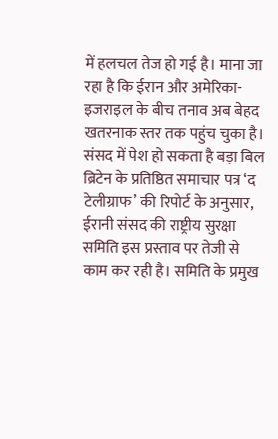में हलचल तेज हो गई है। माना जा रहा है कि ईरान और अमेरिका-इजराइल के बीच तनाव अब बेहद खतरनाक स्तर तक पहुंच चुका है।
संसद में पेश हो सकता है बड़ा बिल
ब्रिटेन के प्रतिष्ठित समाचार पत्र ‘द टेलीग्राफ’ की रिपोर्ट के अनुसार, ईरानी संसद की राष्ट्रीय सुरक्षा समिति इस प्रस्ताव पर तेजी से काम कर रही है। समिति के प्रमुख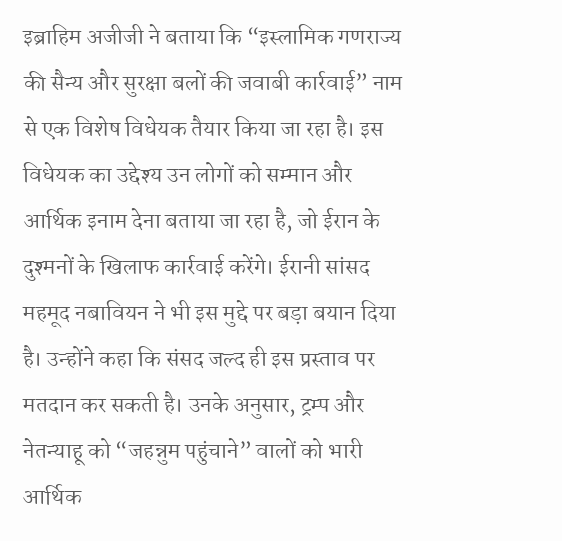इब्राहिम अजीजी ने बताया कि “इस्लामिक गणराज्य की सैन्य और सुरक्षा बलों की जवाबी कार्रवाई” नाम से एक विशेष विधेयक तैयार किया जा रहा है। इस विधेयक का उद्देश्य उन लोगों को सम्मान और आर्थिक इनाम देना बताया जा रहा है, जो ईरान के दुश्मनों के खिलाफ कार्रवाई करेंगे। ईरानी सांसद महमूद नबावियन ने भी इस मुद्दे पर बड़ा बयान दिया है। उन्होंने कहा कि संसद जल्द ही इस प्रस्ताव पर मतदान कर सकती है। उनके अनुसार, ट्रम्प और नेतन्याहू को “जहन्नुम पहुंचाने” वालों को भारी आर्थिक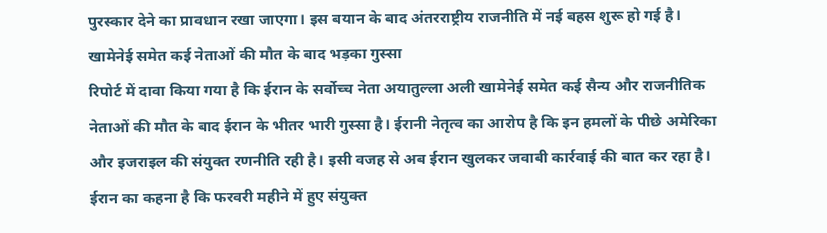पुरस्कार देने का प्रावधान रखा जाएगा। इस बयान के बाद अंतरराष्ट्रीय राजनीति में नई बहस शुरू हो गई है।
खामेनेई समेत कई नेताओं की मौत के बाद भड़का गुस्सा
रिपोर्ट में दावा किया गया है कि ईरान के सर्वोच्च नेता अयातुल्ला अली खामेनेई समेत कई सैन्य और राजनीतिक नेताओं की मौत के बाद ईरान के भीतर भारी गुस्सा है। ईरानी नेतृत्व का आरोप है कि इन हमलों के पीछे अमेरिका और इजराइल की संयुक्त रणनीति रही है। इसी वजह से अब ईरान खुलकर जवाबी कार्रवाई की बात कर रहा है। ईरान का कहना है कि फरवरी महीने में हुए संयुक्त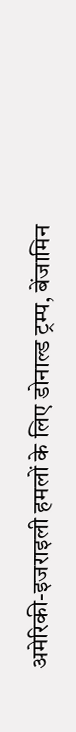अमेरिकी-इजराइली हमलों के लिए डोनाल्ड ट्रम्प, बेंजामिन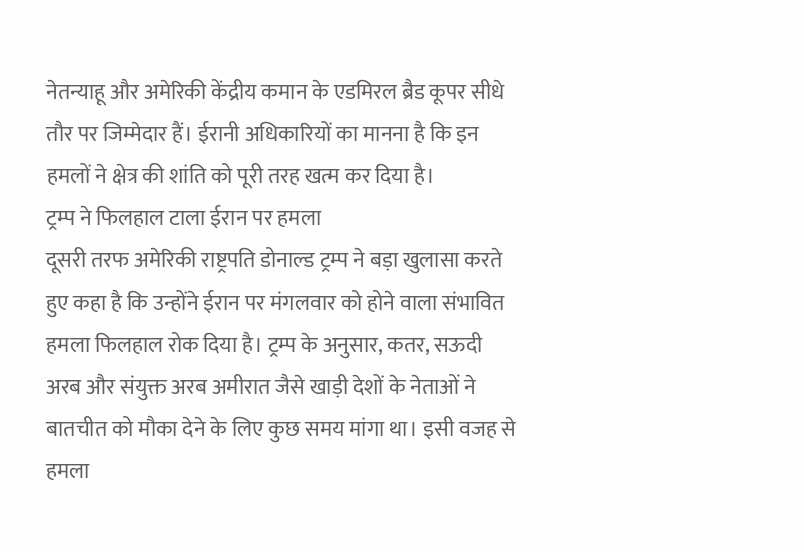नेतन्याहू और अमेरिकी केंद्रीय कमान के एडमिरल ब्रैड कूपर सीधे तौर पर जिम्मेदार हैं। ईरानी अधिकारियों का मानना है कि इन हमलों ने क्षेत्र की शांति को पूरी तरह खत्म कर दिया है।
ट्रम्प ने फिलहाल टाला ईरान पर हमला
दूसरी तरफ अमेरिकी राष्ट्रपति डोनाल्ड ट्रम्प ने बड़ा खुलासा करते हुए कहा है कि उन्होंने ईरान पर मंगलवार को होने वाला संभावित हमला फिलहाल रोक दिया है। ट्रम्प के अनुसार, कतर, सऊदी अरब और संयुक्त अरब अमीरात जैसे खाड़ी देशों के नेताओं ने बातचीत को मौका देने के लिए कुछ समय मांगा था। इसी वजह से हमला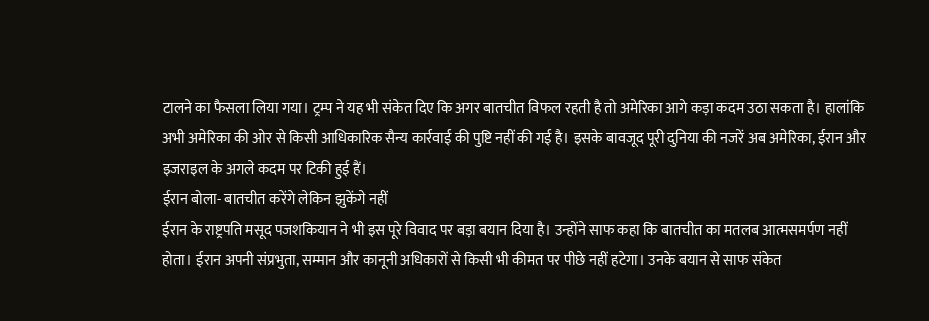टालने का फैसला लिया गया। ट्रम्प ने यह भी संकेत दिए कि अगर बातचीत विफल रहती है तो अमेरिका आगे कड़ा कदम उठा सकता है। हालांकि अभी अमेरिका की ओर से किसी आधिकारिक सैन्य कार्रवाई की पुष्टि नहीं की गई है। इसके बावजूद पूरी दुनिया की नजरें अब अमेरिका, ईरान और इजराइल के अगले कदम पर टिकी हुई हैं।
ईरान बोला- बातचीत करेंगे लेकिन झुकेंगे नहीं
ईरान के राष्ट्रपति मसूद पजशकियान ने भी इस पूरे विवाद पर बड़ा बयान दिया है। उन्होंने साफ कहा कि बातचीत का मतलब आत्मसमर्पण नहीं होता। ईरान अपनी संप्रभुता, सम्मान और कानूनी अधिकारों से किसी भी कीमत पर पीछे नहीं हटेगा। उनके बयान से साफ संकेत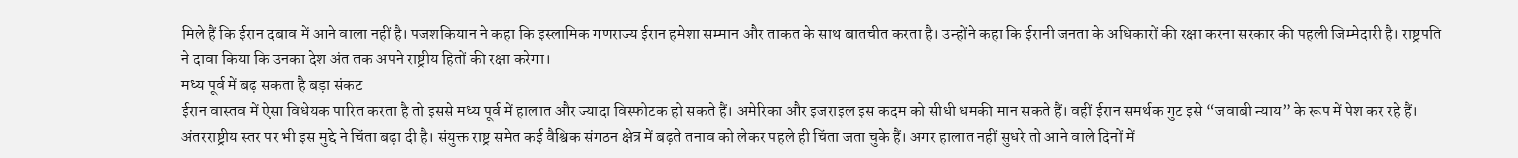मिले हैं कि ईरान दबाव में आने वाला नहीं है। पजशकियान ने कहा कि इस्लामिक गणराज्य ईरान हमेशा सम्मान और ताकत के साथ बातचीत करता है। उन्होंने कहा कि ईरानी जनता के अधिकारों की रक्षा करना सरकार की पहली जिम्मेदारी है। राष्ट्रपति ने दावा किया कि उनका देश अंत तक अपने राष्ट्रीय हितों की रक्षा करेगा।
मध्य पूर्व में बढ़ सकता है बड़ा संकट
ईरान वास्तव में ऐसा विधेयक पारित करता है तो इससे मध्य पूर्व में हालात और ज्यादा विस्फोटक हो सकते हैं। अमेरिका और इजराइल इस कदम को सीधी धमकी मान सकते हैं। वहीं ईरान समर्थक गुट इसे “जवाबी न्याय” के रूप में पेश कर रहे हैं। अंतरराष्ट्रीय स्तर पर भी इस मुद्दे ने चिंता बढ़ा दी है। संयुक्त राष्ट्र समेत कई वैश्विक संगठन क्षेत्र में बढ़ते तनाव को लेकर पहले ही चिंता जता चुके हैं। अगर हालात नहीं सुधरे तो आने वाले दिनों में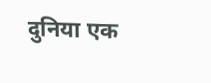दुनिया एक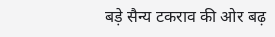बड़े सैन्य टकराव की ओर बढ़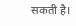सकती है।